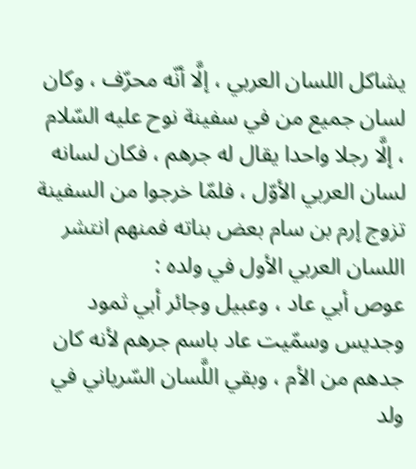يشاكل اللسان العربي ، إلَّا أنّه محرّف ، وكان لسان جميع من في سفينة نوح عليه السّلام ، إلَّا رجلا واحدا يقال له جرهم ، فكان لسانه لسان العربي الأوّل ، فلمّا خرجوا من السفينة تزوج إرم بن سام بعض بناته فمنهم انتشر اللسان العربي الأول في ولده :
عوص أبي عاد ، وعبيل وجائر أبي ثمود وجديس وسمّيت عاد باسم جرهم لأنه كان جدهم من الأم ، وبقي اللَّسان السّرياني في ولد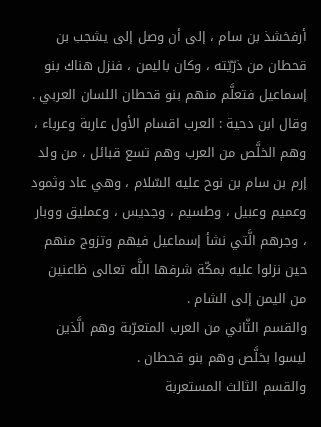أرفخشذ بن سام ، إلى أن وصل إلى يشجب بن قحطان من ذرّيّته ، وكان باليمن ، فنزل هناك بنو إسماعيل فتعلَّم منهم بنو قحطان اللسان العربي .
وقال ابن دحية : العرب اقسام الأول عاربة وعرباء ، وهم الخلَّص من العرب وهم تسع قبائل ، من ولد إرم بن سام بن نوح عليه السّلام ، وهي عاد وثمود وعميم وعبيل ، وطسيم ، وجديس ، وعمليق ووبار ، وجرهم الَّتي نشأ إسماعيل فيهم وتزوج منهم حين نزلوا عليه بمكّة شرفها اللَّه تعالى ظاعنين من اليمن إلى الشام .
والقسم الثّاني من العرب المتعرّبة وهم الَّذين ليسوا بخلَّص وهم بنو قحطان .
والقسم الثالث المستعربة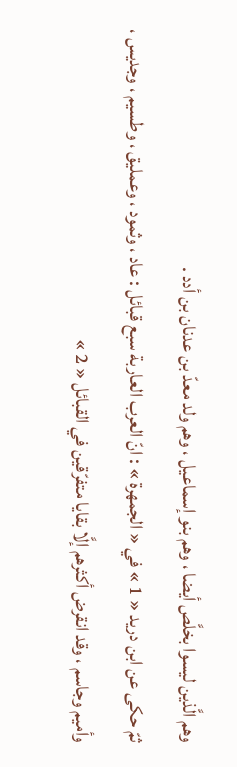وهم الَّذين ليسوا بخلَّص أيضا ، وهم بنو إسماعيل ، وهم ولد معدّ بن عدنان بن أدد .
ثمّ حكى عن ابن دريد « 1 » في « الجمهرة » : انّ العرب العاربة سبع قبائل : عاد ، وثمود ، وعمليق ، وطسيم ، وجديس ، وأميم وجاسم ، وقد انقرض أكثرهم إلَّا بقايا متفرّقين في القبائل « 2 »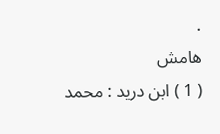.
هامش
( 1 ) ابن دريد : محمد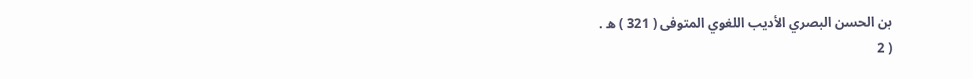بن الحسن البصري الأديب اللغوي المتوفى ( 321 ) ه .
( 2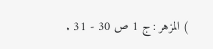) المزهر : ج 1 ص 30 - 31 .